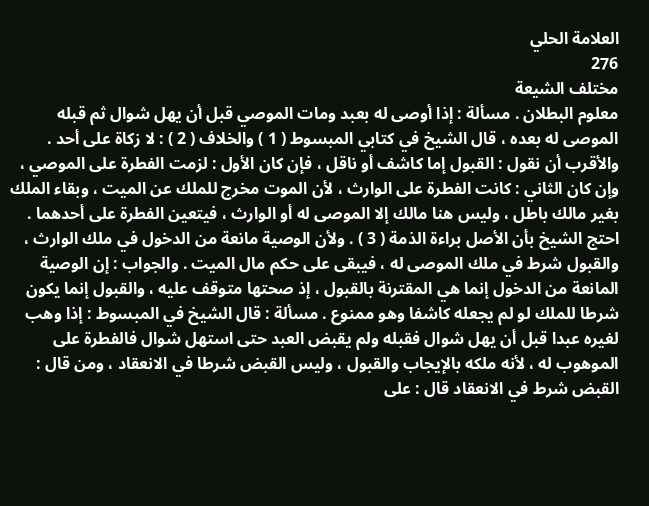العلامة الحلي
276
مختلف الشيعة
معلوم البطلان . مسألة : إذا أوصى له بعبد ومات الموصي قبل أن يهل شوال ثم قبله الموصى له بعده ، قال الشيخ في كتابي المبسوط ( 1 ) والخلاف ( 2 ) : لا زكاة على أحد . والأقرب أن نقول : القبول إما كاشف أو ناقل ، فإن كان الأول : لزمت الفطرة على الموصي ، وإن كان الثاني : كانت الفطرة على الوارث ، لأن الموت مخرج للملك عن الميت ، وبقاء الملك بغير مالك باطل ، وليس هنا مالك إلا الموصى له أو الوارث ، فيتعين الفطرة على أحدهما . احتج الشيخ بأن الأصل براءة الذمة ( 3 ) . ولأن الوصية مانعة من الدخول في ملك الوارث ، والقبول شرط في ملك الموصى له ، فيبقى على حكم مال الميت . والجواب : إن الوصية المانعة من الدخول إنما هي المقترنة بالقبول ، إذ صحتها متوقف عليه ، والقبول إنما يكون شرطا للملك لو لم يجعله كاشفا وهو ممنوع . مسألة : قال الشيخ في المبسوط : إذا وهب لغيره عبدا قبل أن يهل شوال فقبله ولم يقبض العبد حتى استهل شوال فالفطرة على الموهوب له ، لأنه ملكه بالإيجاب والقبول ، وليس القبض شرطا في الانعقاد ، ومن قال : القبض شرط في الانعقاد قال : على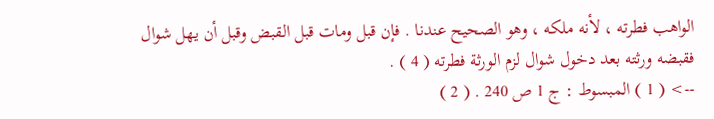الواهب فطرته ، لأنه ملكه ، وهو الصحيح عندنا . فإن قبل ومات قبل القبض وقبل أن يهل شوال فقبضه ورثته بعد دخول شوال لزم الورثة فطرته ( 4 ) .
--> ( 1 ) المبسوط : ج 1 ص 240 . ( 2 )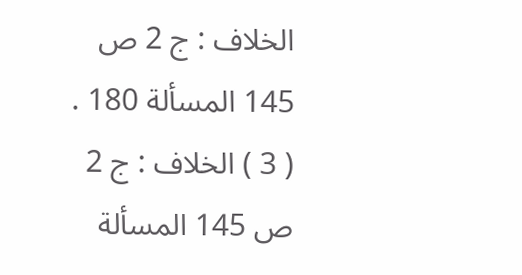الخلاف : ج 2 ص 145 المسألة 180 . ( 3 ) الخلاف : ج 2 ص 145 المسألة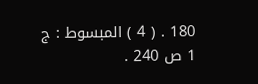180 . ( 4 ) المبسوط : ج 1 ص 240 .